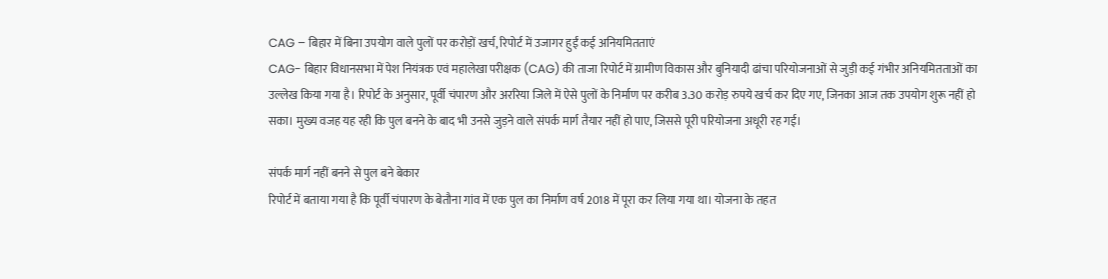CAG – बिहार में बिना उपयोग वाले पुलों पर करोड़ों खर्च, रिपोर्ट में उजागर हुईं कई अनियमितताएं
CAG- बिहार विधानसभा में पेश नियंत्रक एवं महालेखा परीक्षक (CAG) की ताजा रिपोर्ट में ग्रामीण विकास और बुनियादी ढांचा परियोजनाओं से जुड़ी कई गंभीर अनियमितताओं का उल्लेख किया गया है। रिपोर्ट के अनुसार, पूर्वी चंपारण और अररिया जिले में ऐसे पुलों के निर्माण पर करीब 3.30 करोड़ रुपये खर्च कर दिए गए, जिनका आज तक उपयोग शुरू नहीं हो सका। मुख्य वजह यह रही कि पुल बनने के बाद भी उनसे जुड़ने वाले संपर्क मार्ग तैयार नहीं हो पाए, जिससे पूरी परियोजना अधूरी रह गई।

संपर्क मार्ग नहीं बनने से पुल बने बेकार
रिपोर्ट में बताया गया है कि पूर्वी चंपारण के बेतौना गांव में एक पुल का निर्माण वर्ष 2018 में पूरा कर लिया गया था। योजना के तहत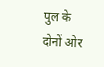पुल के दोनों ओर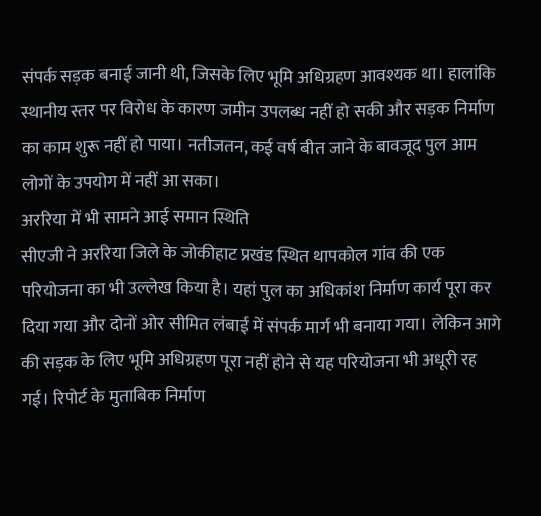संपर्क सड़क बनाई जानी थी, जिसके लिए भूमि अधिग्रहण आवश्यक था। हालांकि स्थानीय स्तर पर विरोध के कारण जमीन उपलब्ध नहीं हो सकी और सड़क निर्माण का काम शुरू नहीं हो पाया। नतीजतन, कई वर्ष बीत जाने के बावजूद पुल आम लोगों के उपयोग में नहीं आ सका।
अररिया में भी सामने आई समान स्थिति
सीएजी ने अररिया जिले के जोकीहाट प्रखंड स्थित थापकोल गांव की एक परियोजना का भी उल्लेख किया है। यहां पुल का अधिकांश निर्माण कार्य पूरा कर दिया गया और दोनों ओर सीमित लंबाई में संपर्क मार्ग भी बनाया गया। लेकिन आगे की सड़क के लिए भूमि अधिग्रहण पूरा नहीं होने से यह परियोजना भी अधूरी रह गई। रिपोर्ट के मुताबिक निर्माण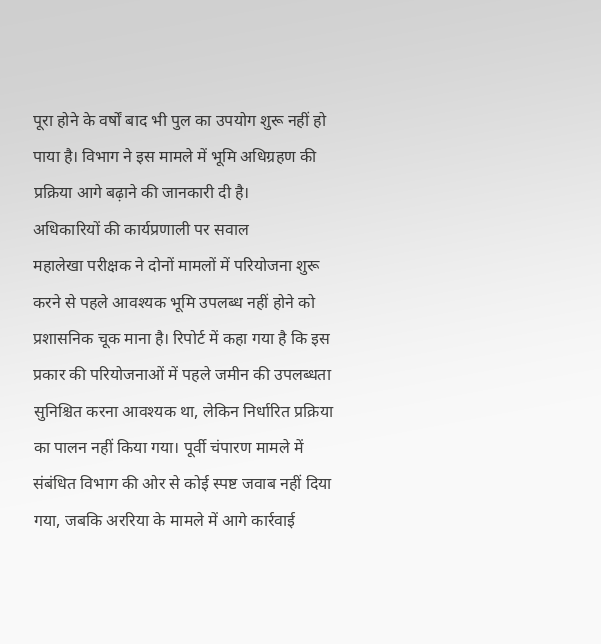पूरा होने के वर्षों बाद भी पुल का उपयोग शुरू नहीं हो पाया है। विभाग ने इस मामले में भूमि अधिग्रहण की प्रक्रिया आगे बढ़ाने की जानकारी दी है।
अधिकारियों की कार्यप्रणाली पर सवाल
महालेखा परीक्षक ने दोनों मामलों में परियोजना शुरू करने से पहले आवश्यक भूमि उपलब्ध नहीं होने को प्रशासनिक चूक माना है। रिपोर्ट में कहा गया है कि इस प्रकार की परियोजनाओं में पहले जमीन की उपलब्धता सुनिश्चित करना आवश्यक था, लेकिन निर्धारित प्रक्रिया का पालन नहीं किया गया। पूर्वी चंपारण मामले में संबंधित विभाग की ओर से कोई स्पष्ट जवाब नहीं दिया गया, जबकि अररिया के मामले में आगे कार्रवाई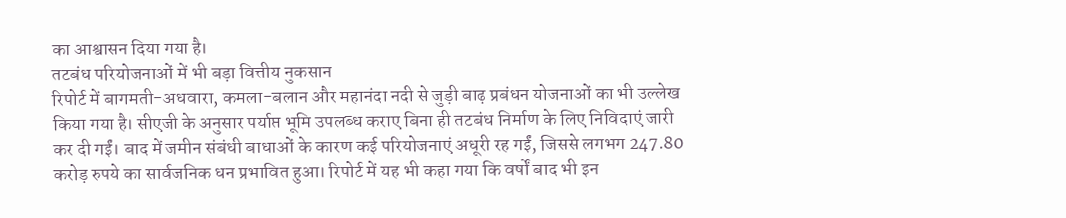का आश्वासन दिया गया है।
तटबंध परियोजनाओं में भी बड़ा वित्तीय नुकसान
रिपोर्ट में बागमती-अधवारा, कमला-बलान और महानंदा नदी से जुड़ी बाढ़ प्रबंधन योजनाओं का भी उल्लेख किया गया है। सीएजी के अनुसार पर्याप्त भूमि उपलब्ध कराए बिना ही तटबंध निर्माण के लिए निविदाएं जारी कर दी गईं। बाद में जमीन संबंधी बाधाओं के कारण कई परियोजनाएं अधूरी रह गईं, जिससे लगभग 247.80 करोड़ रुपये का सार्वजनिक धन प्रभावित हुआ। रिपोर्ट में यह भी कहा गया कि वर्षों बाद भी इन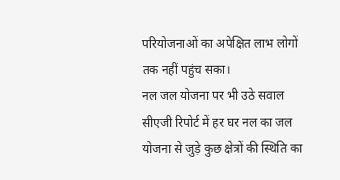परियोजनाओं का अपेक्षित लाभ लोगों तक नहीं पहुंच सका।
नल जल योजना पर भी उठे सवाल
सीएजी रिपोर्ट में हर घर नल का जल योजना से जुड़े कुछ क्षेत्रों की स्थिति का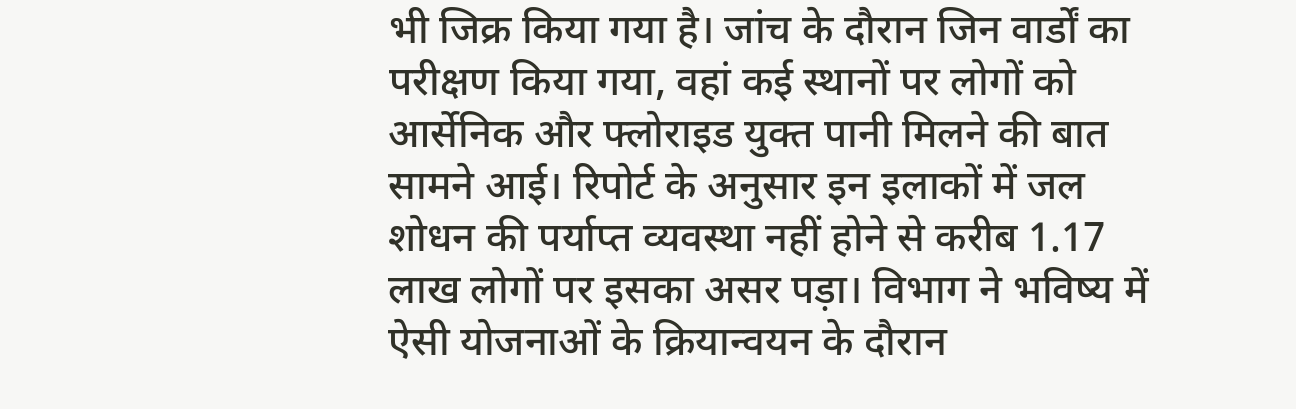भी जिक्र किया गया है। जांच के दौरान जिन वार्डों का परीक्षण किया गया, वहां कई स्थानों पर लोगों को आर्सेनिक और फ्लोराइड युक्त पानी मिलने की बात सामने आई। रिपोर्ट के अनुसार इन इलाकों में जल शोधन की पर्याप्त व्यवस्था नहीं होने से करीब 1.17 लाख लोगों पर इसका असर पड़ा। विभाग ने भविष्य में ऐसी योजनाओं के क्रियान्वयन के दौरान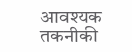आवश्यक तकनीकी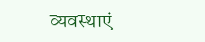व्यवस्थाएं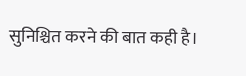सुनिश्चित करने की बात कही है।